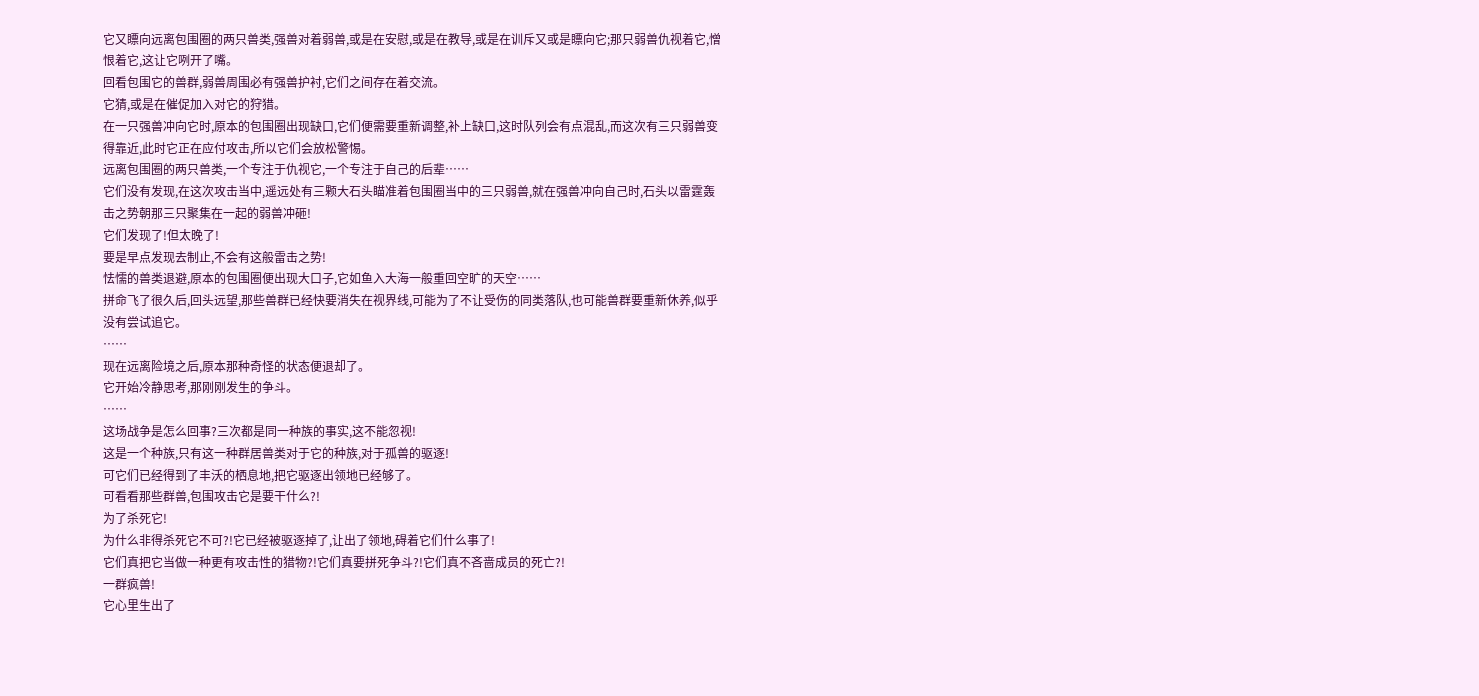它又瞟向远离包围圈的两只兽类,强兽对着弱兽,或是在安慰,或是在教导,或是在训斥又或是瞟向它;那只弱兽仇视着它,憎恨着它,这让它咧开了嘴。
回看包围它的兽群,弱兽周围必有强兽护衬,它们之间存在着交流。
它猜,或是在催促加入对它的狩猎。
在一只强兽冲向它时,原本的包围圈出现缺口,它们便需要重新调整,补上缺口,这时队列会有点混乱,而这次有三只弱兽变得靠近,此时它正在应付攻击,所以它们会放松警惕。
远离包围圈的两只兽类,一个专注于仇视它,一个专注于自己的后辈……
它们没有发现,在这次攻击当中,遥远处有三颗大石头瞄准着包围圈当中的三只弱兽,就在强兽冲向自己时,石头以雷霆轰击之势朝那三只聚集在一起的弱兽冲砸!
它们发现了!但太晚了!
要是早点发现去制止,不会有这般雷击之势!
怯懦的兽类退避,原本的包围圈便出现大口子,它如鱼入大海一般重回空旷的天空……
拼命飞了很久后,回头远望,那些兽群已经快要消失在视界线,可能为了不让受伤的同类落队,也可能兽群要重新休养,似乎没有尝试追它。
……
现在远离险境之后,原本那种奇怪的状态便退却了。
它开始冷静思考,那刚刚发生的争斗。
……
这场战争是怎么回事?三次都是同一种族的事实,这不能忽视!
这是一个种族,只有这一种群居兽类对于它的种族,对于孤兽的驱逐!
可它们已经得到了丰沃的栖息地,把它驱逐出领地已经够了。
可看看那些群兽,包围攻击它是要干什么?!
为了杀死它!
为什么非得杀死它不可?!它已经被驱逐掉了,让出了领地,碍着它们什么事了!
它们真把它当做一种更有攻击性的猎物?!它们真要拼死争斗?!它们真不吝啬成员的死亡?!
一群疯兽!
它心里生出了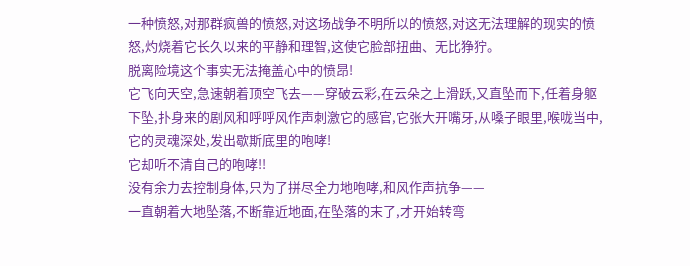一种愤怒,对那群疯兽的愤怒,对这场战争不明所以的愤怒,对这无法理解的现实的愤怒,灼烧着它长久以来的平静和理智,这使它脸部扭曲、无比狰狞。
脱离险境这个事实无法掩盖心中的愤昂!
它飞向天空,急速朝着顶空飞去——穿破云彩,在云朵之上滑跃,又直坠而下,任着身躯下坠,扑身来的剧风和呼呼风作声刺激它的感官,它张大开嘴牙,从嗓子眼里,喉咙当中,它的灵魂深处,发出歇斯底里的咆哮!
它却听不清自己的咆哮!!
没有余力去控制身体,只为了拼尽全力地咆哮,和风作声抗争——
一直朝着大地坠落,不断靠近地面,在坠落的末了,才开始转弯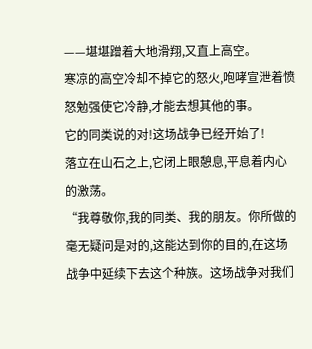——堪堪蹭着大地滑翔,又直上高空。
寒凉的高空冷却不掉它的怒火,咆哮宣泄着愤怒勉强使它冷静,才能去想其他的事。
它的同类说的对!这场战争已经开始了!
落立在山石之上,它闭上眼憩息,平息着内心的激荡。
“我尊敬你,我的同类、我的朋友。你所做的毫无疑问是对的,这能达到你的目的,在这场战争中延续下去这个种族。这场战争对我们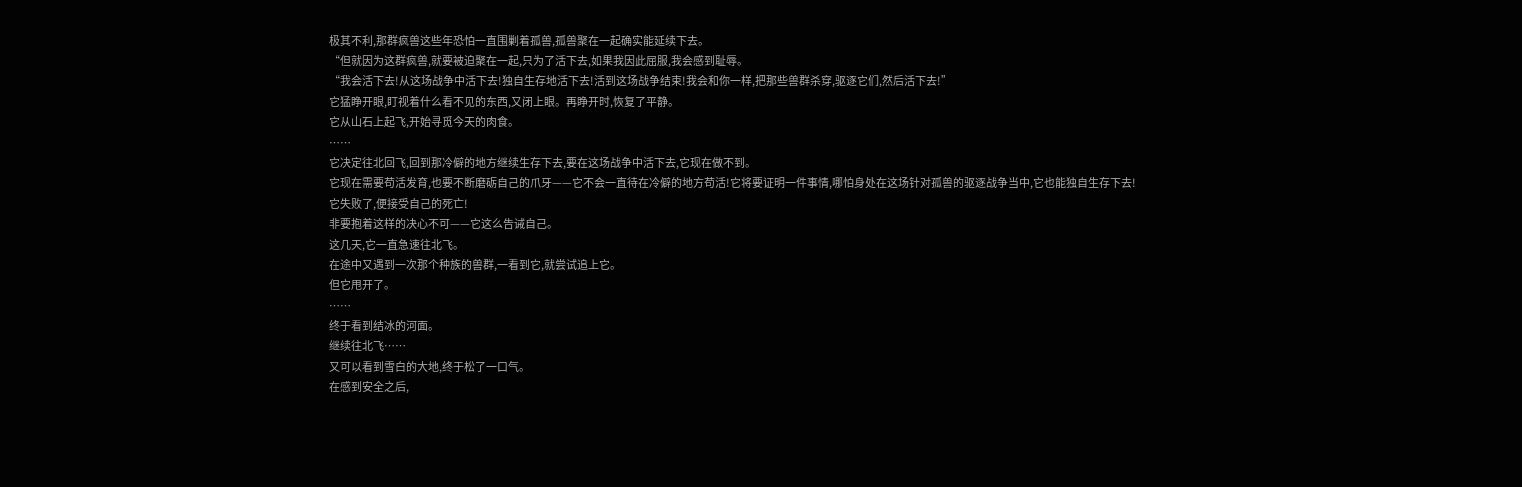极其不利,那群疯兽这些年恐怕一直围剿着孤兽,孤兽聚在一起确实能延续下去。
“但就因为这群疯兽,就要被迫聚在一起,只为了活下去,如果我因此屈服,我会感到耻辱。
“我会活下去!从这场战争中活下去!独自生存地活下去!活到这场战争结束!我会和你一样,把那些兽群杀穿,驱逐它们,然后活下去!”
它猛睁开眼,盯视着什么看不见的东西,又闭上眼。再睁开时,恢复了平静。
它从山石上起飞,开始寻觅今天的肉食。
……
它决定往北回飞,回到那冷僻的地方继续生存下去,要在这场战争中活下去,它现在做不到。
它现在需要苟活发育,也要不断磨砺自己的爪牙——它不会一直待在冷僻的地方苟活!它将要证明一件事情,哪怕身处在这场针对孤兽的驱逐战争当中,它也能独自生存下去!
它失败了,便接受自己的死亡!
非要抱着这样的决心不可——它这么告诫自己。
这几天,它一直急速往北飞。
在途中又遇到一次那个种族的兽群,一看到它,就尝试追上它。
但它甩开了。
……
终于看到结冰的河面。
继续往北飞……
又可以看到雪白的大地,终于松了一口气。
在感到安全之后,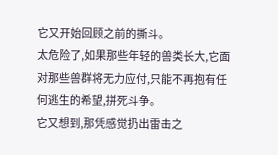它又开始回顾之前的撕斗。
太危险了,如果那些年轻的兽类长大,它面对那些兽群将无力应付,只能不再抱有任何逃生的希望,拼死斗争。
它又想到,那凭感觉扔出雷击之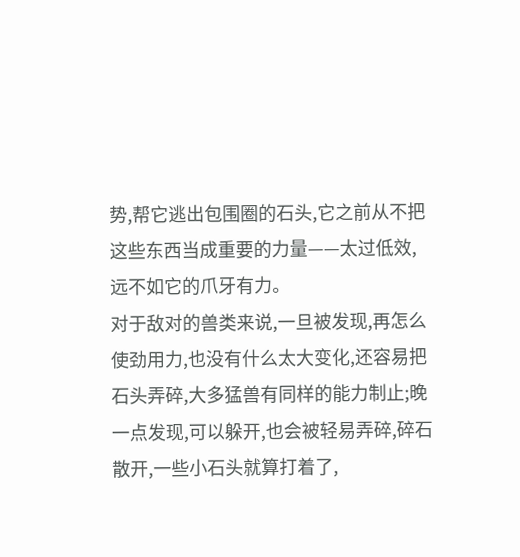势,帮它逃出包围圈的石头,它之前从不把这些东西当成重要的力量——太过低效,远不如它的爪牙有力。
对于敌对的兽类来说,一旦被发现,再怎么使劲用力,也没有什么太大变化,还容易把石头弄碎,大多猛兽有同样的能力制止;晚一点发现,可以躲开,也会被轻易弄碎,碎石散开,一些小石头就算打着了,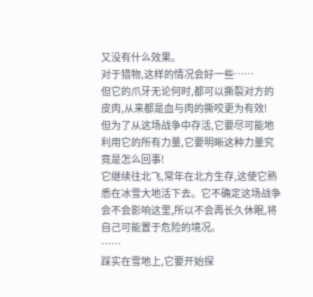又没有什么效果。
对于猎物,这样的情况会好一些……
但它的爪牙无论何时,都可以撕裂对方的皮肉,从来都是血与肉的撕咬更为有效!
但为了从这场战争中存活,它要尽可能地利用它的所有力量,它要明晰这种力量究竟是怎么回事!
它继续往北飞,常年在北方生存,这使它熟悉在冰雪大地活下去。它不确定这场战争会不会影响这里,所以不会再长久休眠,将自己可能置于危险的境况。
……
踩实在雪地上,它要开始探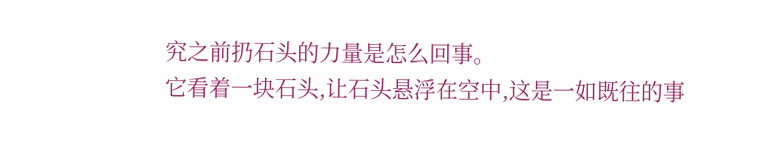究之前扔石头的力量是怎么回事。
它看着一块石头,让石头悬浮在空中,这是一如既往的事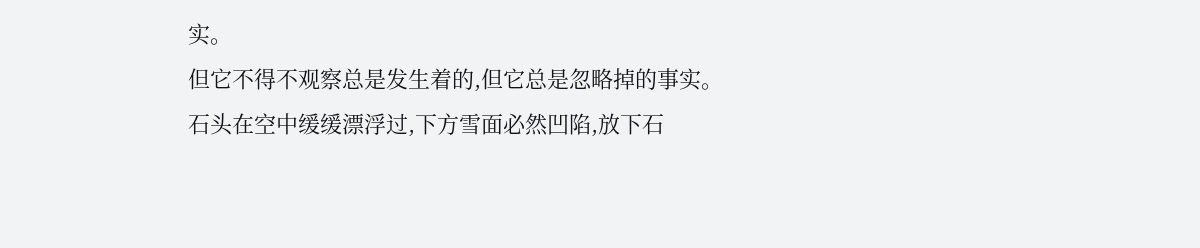实。
但它不得不观察总是发生着的,但它总是忽略掉的事实。
石头在空中缓缓漂浮过,下方雪面必然凹陷,放下石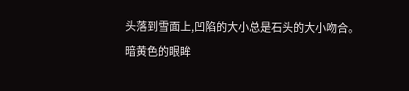头落到雪面上,凹陷的大小总是石头的大小吻合。
暗黄色的眼眸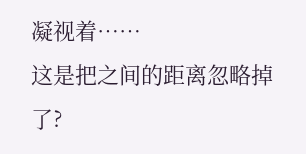凝视着……
这是把之间的距离忽略掉了?